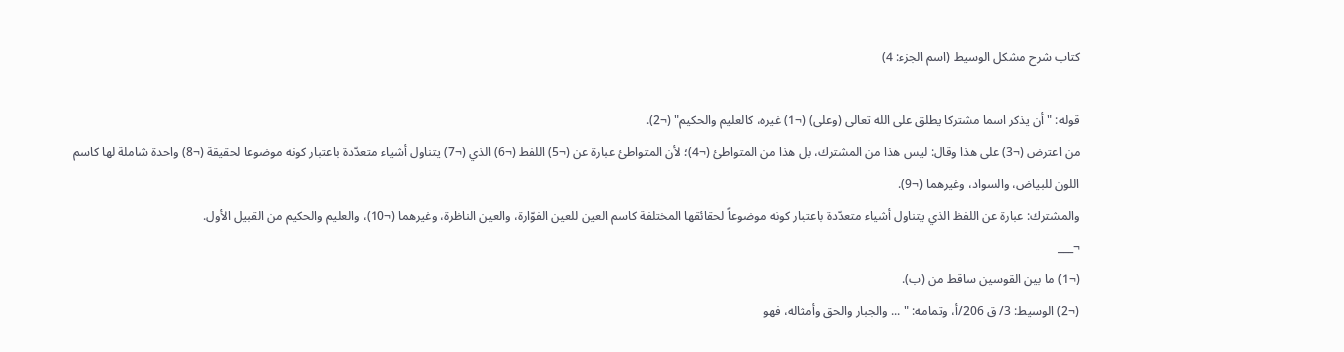كتاب شرح مشكل الوسيط (اسم الجزء: 4)

قوله: "أن يذكر اسما مشتركا يطلق على الله تعالى (وعلى) (¬1) غيره، كالعليم والحكيم" (¬2).
من اعترض (¬3) على هذا وقال: ليس هذا من المشترك، بل هذا من المتواطئ (¬4)؛ لأن المتواطئ عبارة عن (¬5) اللفط (¬6) الذي (¬7) يتناول أشياء متعدّدة باعتبار كونه موضوعا لحقيقة (¬8) واحدة شاملة لها كاسم اللون للبياض، والسواد، وغيرهما (¬9).
والمشترك: عبارة عن اللفظ الذي يتناول أشياء متعدّدة باعتبار كونه موضوعاً لحقائقها المختلفة كاسم العين للعين الفوّارة، والعين الناظرة، وغيرهما (¬10)، والعليم والحكيم من القبيل الأول.
¬___
(¬1) ما بين القوسين ساقط من (ب).
(¬2) الوسيط: 3/ ق 206/أ، وتمامه: " ... والجبار والحق وأمثاله، فهو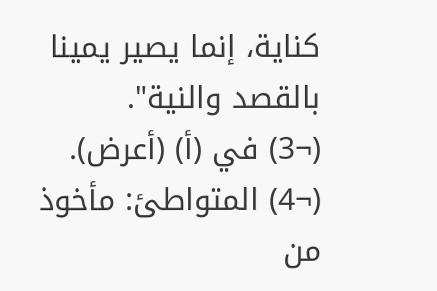كناية، إنما يصير يمينا بالقصد والنية".
(¬3) في (أ) (أعرض).
(¬4) المتواطئ: مأخوذ من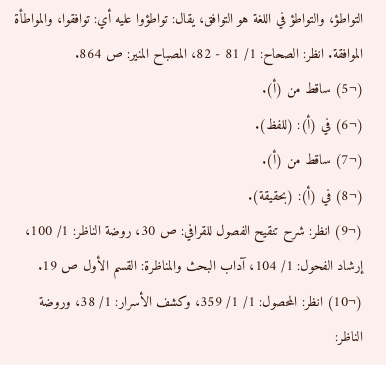التواطؤ، والتواطؤ في اللغة هو التوافق، يقال: تواطؤوا عليه أي: توافقوا، والمواطأة الموافقة. انظر: الصحاح: 1/ 81 - 82، المصباح المنير: ص 864.
(¬5) ساقط من (أ).
(¬6) في (أ): (للفظ).
(¬7) ساقط من (أ).
(¬8) في (أ): (بحقيقة).
(¬9) انظر: شرح تنقيح الفصول للقرافي: ص 30، روضة الناظر: 1/ 100، إرشاد الفحول: 1/ 104، آداب البحث والمناظرة: القسم الأول ص 19.
(¬10) انظر: المحصول: 1/ 1/ 359، وكشف الأسرار: 1/ 38، وروضة الناظر: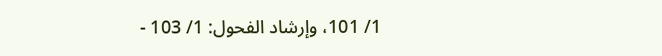1/ 101، وإرشاد الفحول: 1/ 103 -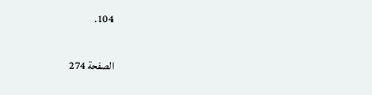104.

الصفحة 274